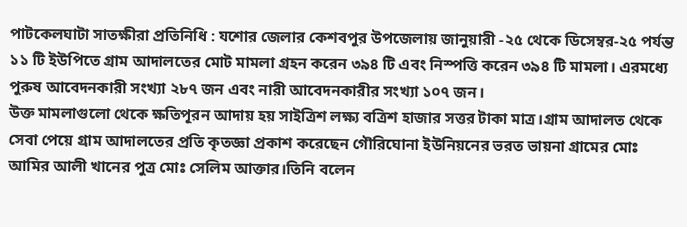পাটকেলঘাটা সাতক্ষীরা প্রতিনিধি : যশোর জেলার কেশবপুর উপজেলায় জানুয়ারী -২৫ থেকে ডিসেম্বর-২৫ পর্যন্ত ১১ টি ইউপিতে গ্রাম আদালতের মোট মামলা গ্রহন করেন ৩৯৪ টি এবং নিস্পত্তি করেন ৩৯৪ টি মামলা। এরমধ্যে পুরুষ আবেদনকারী সংখ্যা ২৮৭ জন এবং নারী আবেদনকারীর সংখ্যা ১০৭ জন।
উক্ত মামলাগুলো থেকে ক্ষতিপূরন আদায় হয় সাইত্রিশ লক্ষ্য বত্রিশ হাজার সত্তর টাকা মাত্র।গ্রাম আদালত থেকে সেবা পেয়ে গ্রাম আদালতের প্রতি কৃতজ্ঞা প্রকাশ করেছেন গৌরিঘোনা ইউনিয়নের ভরত ভায়না গ্রামের মোঃ আমির আলী খানের পুত্র মোঃ সেলিম আক্তার।তিনি বলেন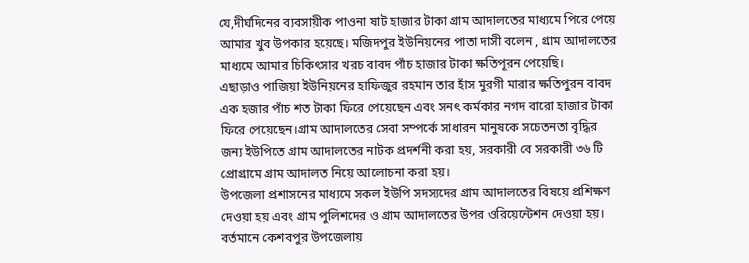যে,দীর্ঘদিনের ব্যবসায়ীক পাওনা ষাট হাজার টাকা গ্রাম আদালতের মাধ্যমে পিরে পেয়ে আমার খুব উপকার হয়েছে। মজিদপুর ইউনিয়নের পাতা দাসী বলেন , গ্রাম আদালতের মাধ্যমে আমার চিকিৎসার খরচ বাবদ পাঁচ হাজার টাকা ক্ষতিপূরন পেয়েছি।
এছাড়াও পাজিয়া ইউনিয়নের হাফিজুর রহমান তার হাঁস মুরগী মারার ক্ষতিপুরন বাবদ এক হজার পাঁচ শত টাকা ফিরে পেয়েছেন এবং সনৎ কর্মকার নগদ বারো হাজার টাকা ফিরে পেয়েছেন।গ্রাম আদালতের সেবা সম্পর্কে সাধারন মানুষকে সচেতনতা বৃদ্ধির জন্য ইউপিতে গ্রাম আদালতের নাটক প্রদর্শনী করা হয়, সরকারী বে সরকারী ৩৬ টি প্রোগ্রামে গ্রাম আদালত নিয়ে আলোচনা করা হয়।
উপজেলা প্রশাসনের মাধ্যমে সকল ইউপি সদস্যদের গ্রাম আদালতের বিষয়ে প্রশিক্ষণ দেওয়া হয় এবং গ্রাম পুলিশদের ও গ্রাম আদালতের উপর ওরিয়েন্টেশন দেওয়া হয়।
বর্তমানে কেশবপুর উপজেলায়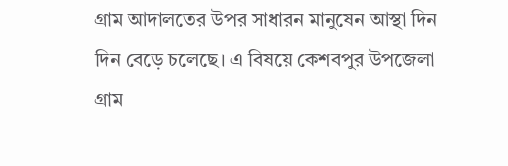গ্রাম আদালতের উপর সাধারন মানুষেন আস্থা দিন দিন বেড়ে চলেছে। এ বিষয়ে কেশবপুর উপজেলা গ্রাম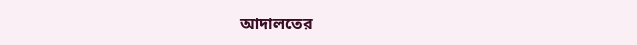আদালতের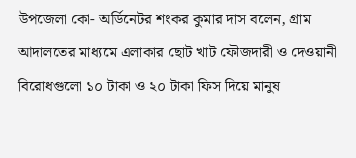উপজেলা কো- অর্ডিনেটর শংকর কুমার দাস বলেন, গ্রাম আদালতের মাধ্যমে এলাকার ছোট খাট ফৌজদারী ও দেওয়ানী বিরোধগুলো ১০ টাকা ও ২০ টাকা ফিস দিয়ে মানুষ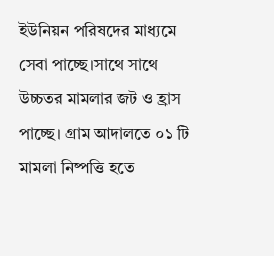ইউনিয়ন পরিষদের মাধ্যমে সেবা পাচ্ছে।সাথে সাথে উচ্চতর মামলার জট ও হ্রাস পাচ্ছে। গ্রাম আদালতে ০১ টি মামলা নিষ্পত্তি হতে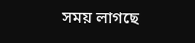সময় লাগছে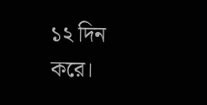১২ দিন করে।